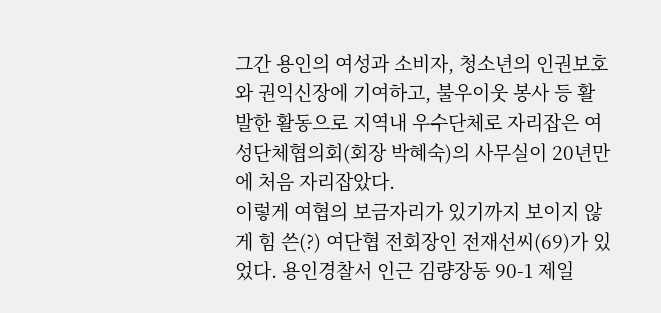그간 용인의 여성과 소비자, 청소년의 인권보호와 권익신장에 기여하고, 불우이웃 봉사 등 활발한 활동으로 지역내 우수단체로 자리잡은 여성단체협의회(회장 박혜숙)의 사무실이 20년만에 처음 자리잡았다.
이렇게 여협의 보금자리가 있기까지 보이지 않게 힘 쓴(?) 여단협 전회장인 전재선씨(69)가 있었다. 용인경찰서 인근 김량장동 90-1 제일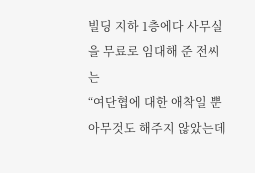빌딩 지하 1층에다 사무실을 무료로 임대해 준 전씨는
“여단협에 대한 애착일 뿐 아무것도 해주지 않았는데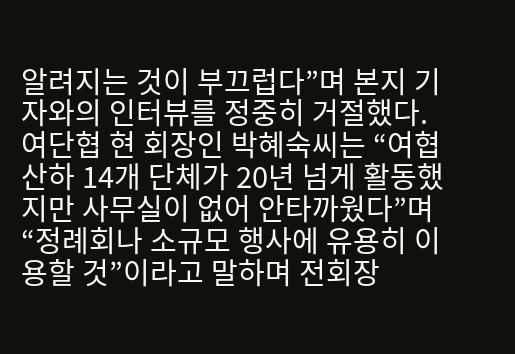알려지는 것이 부끄럽다”며 본지 기자와의 인터뷰를 정중히 거절했다.
여단협 현 회장인 박혜숙씨는 “여협 산하 14개 단체가 20년 넘게 활동했지만 사무실이 없어 안타까웠다”며 “정례회나 소규모 행사에 유용히 이용할 것”이라고 말하며 전회장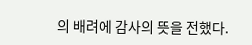의 배려에 감사의 뜻을 전했다.